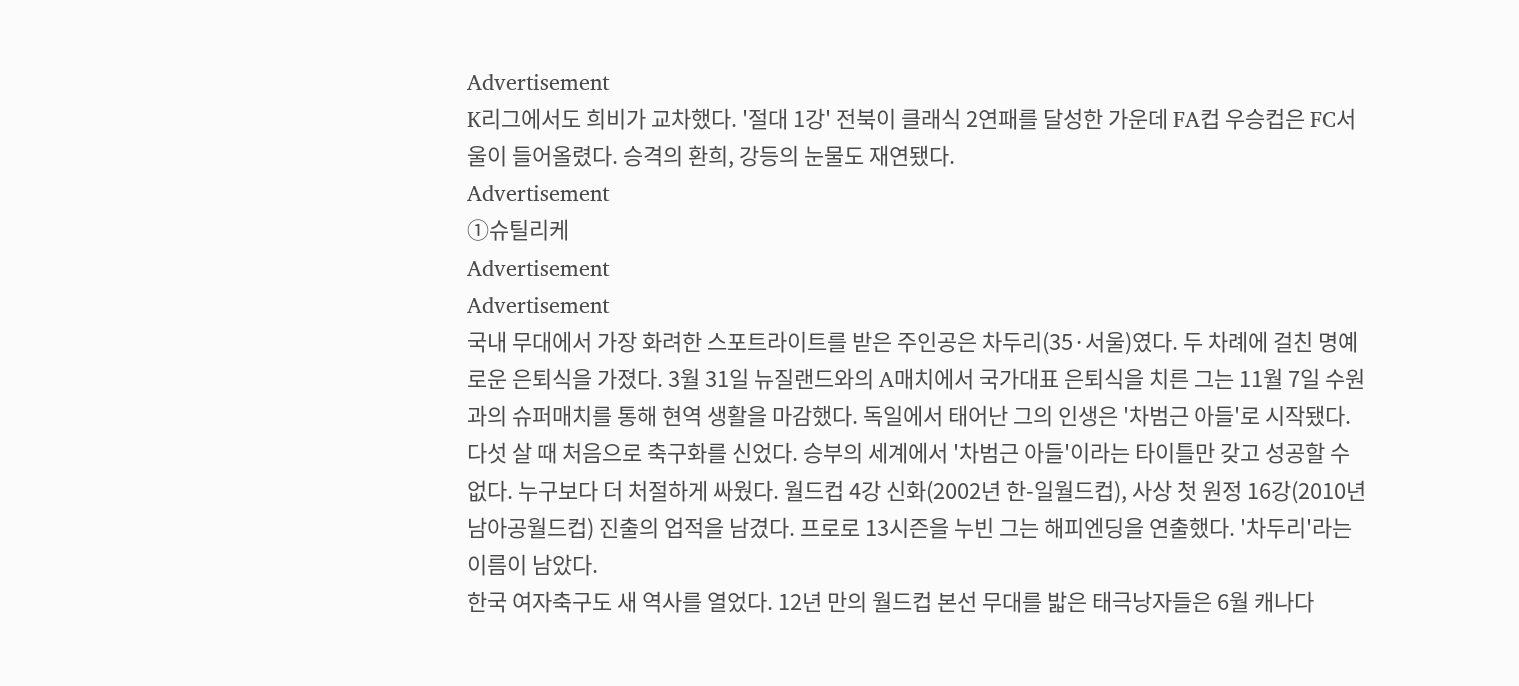Advertisement
K리그에서도 희비가 교차했다. '절대 1강' 전북이 클래식 2연패를 달성한 가운데 FA컵 우승컵은 FC서울이 들어올렸다. 승격의 환희, 강등의 눈물도 재연됐다.
Advertisement
①슈틸리케
Advertisement
Advertisement
국내 무대에서 가장 화려한 스포트라이트를 받은 주인공은 차두리(35·서울)였다. 두 차례에 걸친 명예로운 은퇴식을 가졌다. 3월 31일 뉴질랜드와의 A매치에서 국가대표 은퇴식을 치른 그는 11월 7일 수원과의 슈퍼매치를 통해 현역 생활을 마감했다. 독일에서 태어난 그의 인생은 '차범근 아들'로 시작됐다. 다섯 살 때 처음으로 축구화를 신었다. 승부의 세계에서 '차범근 아들'이라는 타이틀만 갖고 성공할 수 없다. 누구보다 더 처절하게 싸웠다. 월드컵 4강 신화(2002년 한-일월드컵), 사상 첫 원정 16강(2010년 남아공월드컵) 진출의 업적을 남겼다. 프로로 13시즌을 누빈 그는 해피엔딩을 연출했다. '차두리'라는 이름이 남았다.
한국 여자축구도 새 역사를 열었다. 12년 만의 월드컵 본선 무대를 밟은 태극낭자들은 6월 캐나다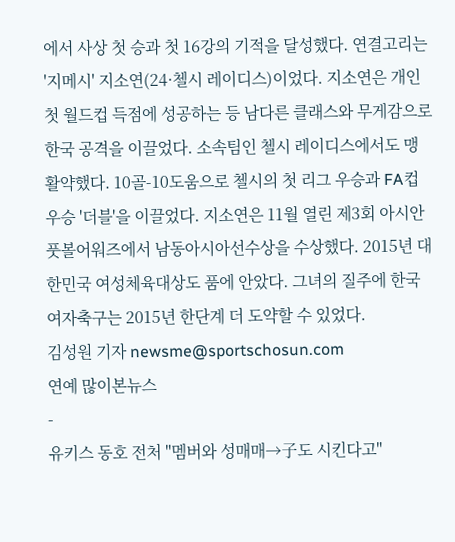에서 사상 첫 승과 첫 16강의 기적을 달성했다. 연결고리는 '지메시' 지소연(24·첼시 레이디스)이었다. 지소연은 개인 첫 월드컵 득점에 성공하는 등 남다른 클래스와 무게감으로 한국 공격을 이끌었다. 소속팀인 첼시 레이디스에서도 맹활약했다. 10골-10도움으로 첼시의 첫 리그 우승과 FA컵 우승 '더블'을 이끌었다. 지소연은 11월 열린 제3회 아시안풋볼어워즈에서 남동아시아선수상을 수상했다. 2015년 대한민국 여성체육대상도 품에 안았다. 그녀의 질주에 한국 여자축구는 2015년 한단계 더 도약할 수 있었다.
김성원 기자 newsme@sportschosun.com
연예 많이본뉴스
-
유키스 동호 전처 "멤버와 성매매→子도 시킨다고"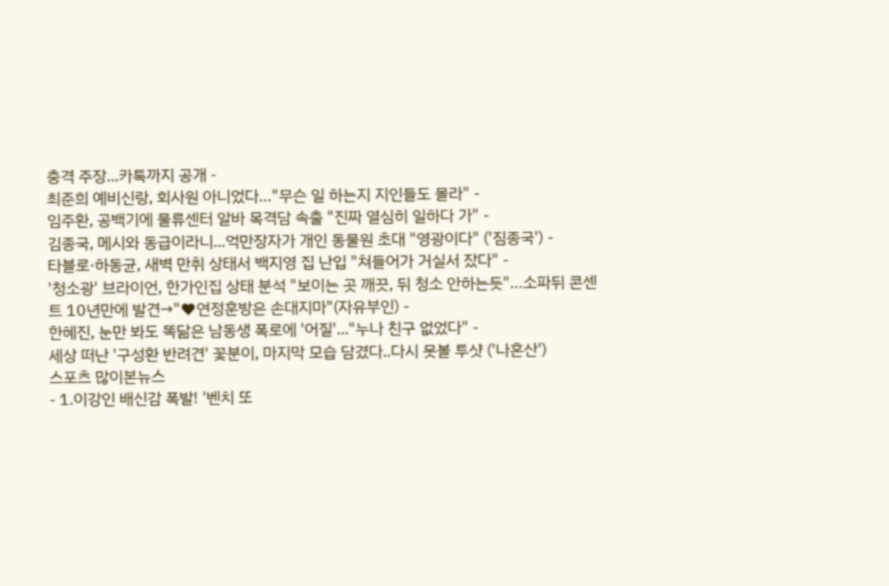충격 주장...카톡까지 공개 -
최준희 예비신랑, 회사원 아니었다…"무슨 일 하는지 지인들도 몰라" -
임주환, 공백기에 물류센터 알바 목격담 속출 "진짜 열심히 일하다 가" -
김종국, 메시와 동급이라니...억만장자가 개인 동물원 초대 "영광이다" ('짐종국') -
타블로·하동균, 새벽 만취 상태서 백지영 집 난입 "쳐들어가 거실서 잤다" -
'청소광' 브라이언, 한가인집 상태 분석 "보이는 곳 깨끗, 뒤 청소 안하는듯"…소파뒤 콘센트 10년만에 발견→"♥연정훈방은 손대지마"(자유부인) -
한혜진, 눈만 봐도 똑닮은 남동생 폭로에 '어질'..."누나 친구 없었다" -
세상 떠난 '구성환 반려견' 꽃분이, 마지막 모습 담겼다..다시 못볼 투샷 ('나혼산')
스포츠 많이본뉴스
- 1.이강인 배신감 폭발! '벤치 또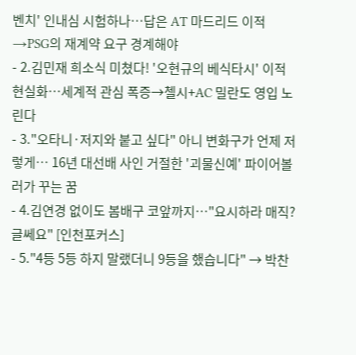벤치' 인내심 시험하나…답은 AT 마드리드 이적→PSG의 재계약 요구 경계해야
- 2.김민재 희소식 미쳤다! '오현규의 베식타시' 이적 현실화…세계적 관심 폭증→첼시+AC 밀란도 영입 노린다
- 3."오타니·저지와 붙고 싶다" 아니 변화구가 언제 저렇게… 16년 대선배 사인 거절한 '괴물신예' 파이어볼러가 꾸는 꿈
- 4.김연경 없이도 봄배구 코앞까지…"요시하라 매직? 글쎄요" [인천포커스]
- 5."4등 5등 하지 말랬더니 9등을 했습니다" → 박찬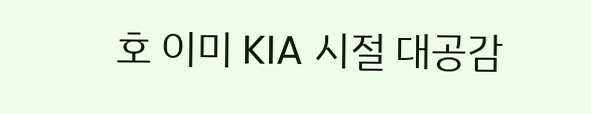호 이미 KIA 시절 대공감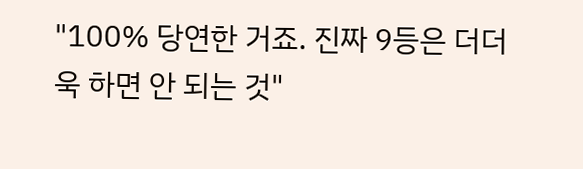"100% 당연한 거죠. 진짜 9등은 더더욱 하면 안 되는 것"